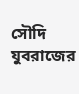সৌদি যুবরাজের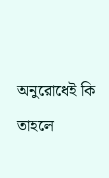অনুরোধেই কি তাহলে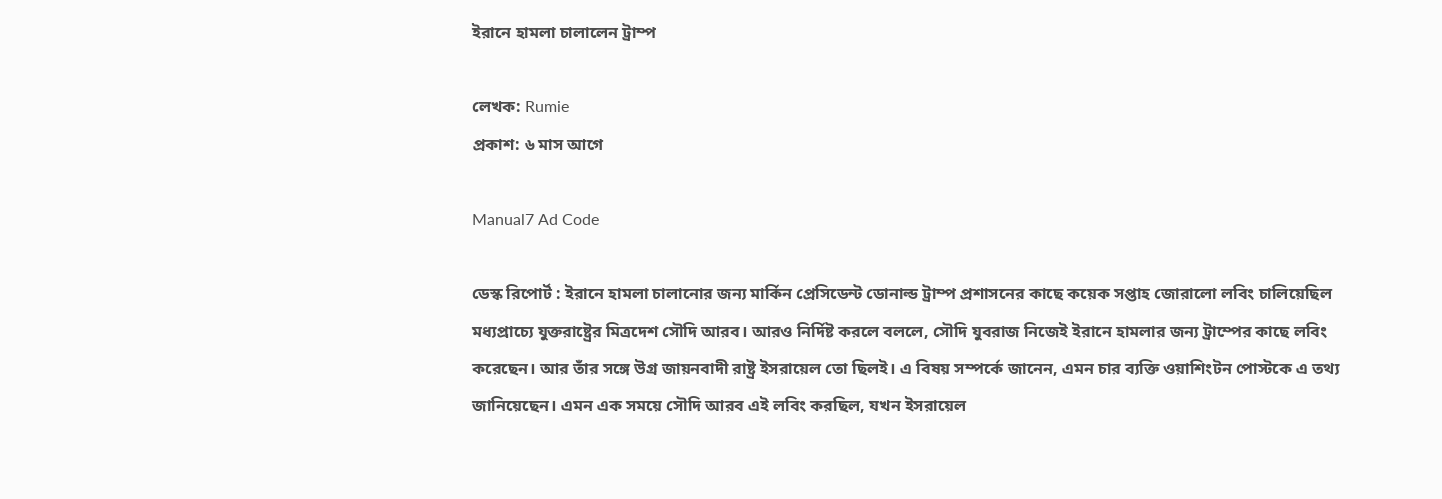ইরানে হামলা চালালেন ট্রাম্প

লেখক: Rumie
প্রকাশ: ৬ মাস আগে

Manual7 Ad Code

ডেস্ক রিপোর্ট : ইরানে হামলা চালানোর জন্য মার্কিন প্রেসিডেন্ট ডোনাল্ড ট্রাম্প প্রশাসনের কাছে কয়েক সপ্তাহ জোরালো লবিং চালিয়েছিল মধ্যপ্রাচ্যে যুক্তরাষ্ট্রের মিত্রদেশ সৌদি আরব। আরও নির্দিষ্ট করলে বললে, সৌদি যুবরাজ নিজেই ইরানে হামলার জন্য ট্রাম্পের কাছে লবিং করেছেন। আর তাঁর সঙ্গে উগ্র জায়নবাদী রাষ্ট্র ইসরায়েল তো ছিলই। এ বিষয় সম্পর্কে জানেন, এমন চার ব্যক্তি ওয়াশিংটন পোস্টকে এ তথ্য জানিয়েছেন। এমন এক সময়ে সৌদি আরব এই লবিং করছিল, যখন ইসরায়েল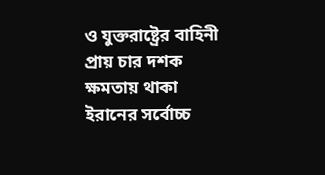ও যুক্তরাষ্ট্রের বাহিনী প্রায় চার দশক ক্ষমতায় থাকা ইরানের সর্বোচ্চ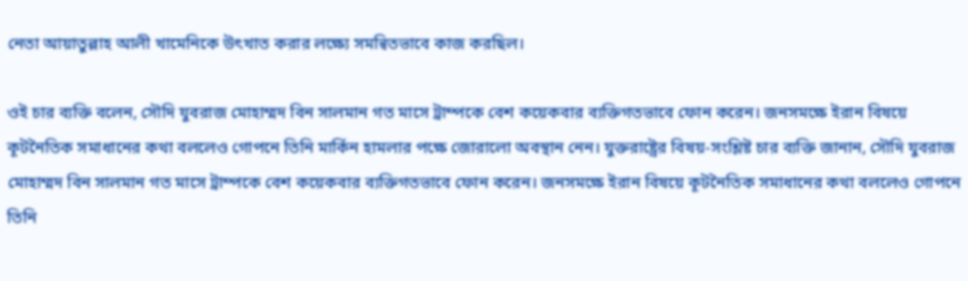নেতা আয়াতুল্লাহ আলী খামেনিকে উৎখাত করার লক্ষ্যে সমন্বিতভাবে কাজ করছিল।

ওই চার ব্যক্তি বলেন, সৌদি যুবরাজ মোহাম্মদ বিন সালমান গত মাসে ট্রাম্পকে বেশ কয়েকবার ব্যক্তিগতভাবে ফোন করেন। জনসমক্ষে ইরান বিষয়ে কূটনৈতিক সমাধানের কথা বললেও গোপনে তিনি মার্কিন হামলার পক্ষে জোরালো অবস্থান নেন। যুক্তরাষ্ট্রের বিষয়-সংশ্লিষ্ট চার ব্যক্তি জানান, সৌদি যুবরাজ মোহাম্মদ বিন সালমান গত মাসে ট্রাম্পকে বেশ কয়েকবার ব্যক্তিগতভাবে ফোন করেন। জনসমক্ষে ইরান বিষয়ে কূটনৈতিক সমাধানের কথা বললেও গোপনে তিনি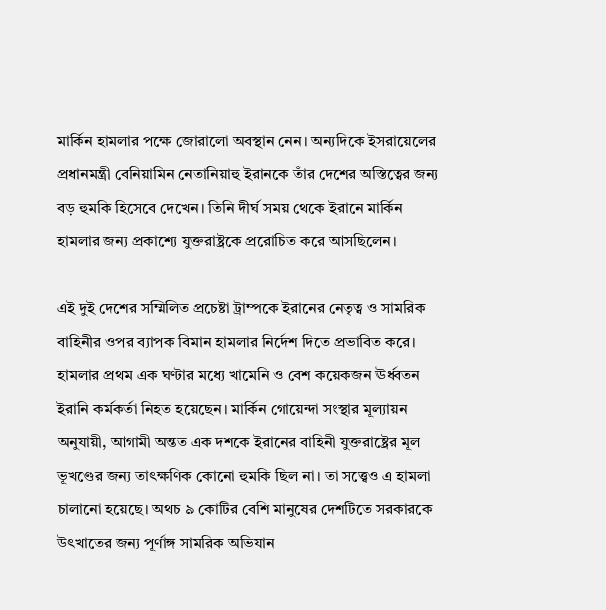মার্কিন হামলার পক্ষে জোরালো অবস্থান নেন। অন্যদিকে ইসরায়েলের প্রধানমন্ত্রী বেনিয়ামিন নেতানিয়াহু ইরানকে তাঁর দেশের অস্তিত্বের জন্য বড় হুমকি হিসেবে দেখেন। তিনি দীর্ঘ সময় থেকে ইরানে মার্কিন হামলার জন্য প্রকাশ্যে যুক্তরাষ্ট্রকে প্ররোচিত করে আসছিলেন।

এই দুই দেশের সম্মিলিত প্রচেষ্টা ট্রাম্পকে ইরানের নেতৃত্ব ও সামরিক বাহিনীর ওপর ব্যাপক বিমান হামলার নির্দেশ দিতে প্রভাবিত করে। হামলার প্রথম এক ঘণ্টার মধ্যে খামেনি ও বেশ কয়েকজন ঊর্ধ্বতন ইরানি কর্মকর্তা নিহত হয়েছেন। মার্কিন গোয়েন্দা সংস্থার মূল্যায়ন অনুযায়ী, আগামী অন্তত এক দশকে ইরানের বাহিনী যুক্তরাষ্ট্রের মূল ভূখণ্ডের জন্য তাৎক্ষণিক কোনো হুমকি ছিল না। তা সত্ত্বেও এ হামলা চালানো হয়েছে। অথচ ৯ কোটির বেশি মানুষের দেশটিতে সরকারকে উৎখাতের জন্য পূর্ণাঙ্গ সামরিক অভিযান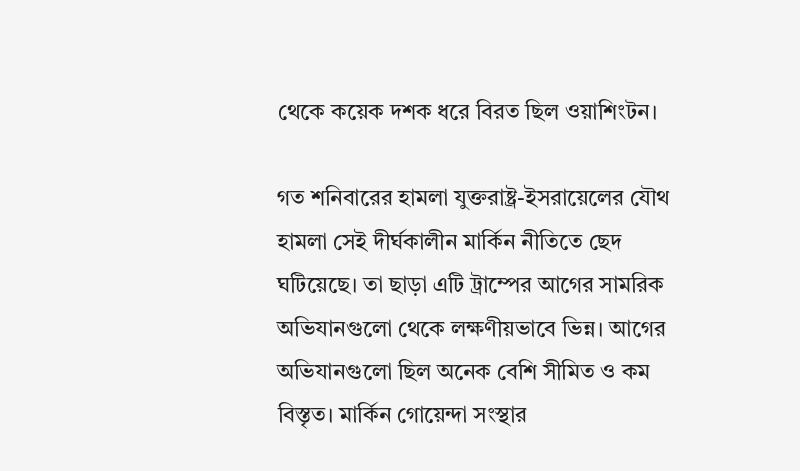থেকে কয়েক দশক ধরে বিরত ছিল ওয়াশিংটন।

গত শনিবারের হামলা যুক্তরাষ্ট্র-ইসরায়েলের যৌথ হামলা সেই দীর্ঘকালীন মার্কিন নীতিতে ছেদ ঘটিয়েছে। তা ছাড়া এটি ট্রাম্পের আগের সামরিক অভিযানগুলো থেকে লক্ষণীয়ভাবে ভিন্ন। আগের অভিযানগুলো ছিল অনেক বেশি সীমিত ও কম বিস্তৃত। মার্কিন গোয়েন্দা সংস্থার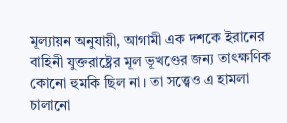মূল্যায়ন অনুযায়ী, আগামী এক দশকে ইরানের বাহিনী যুক্তরাষ্ট্রের মূল ভূখণ্ডের জন্য তাৎক্ষণিক কোনো হুমকি ছিল না। তা সত্ত্বেও এ হামলা চালানো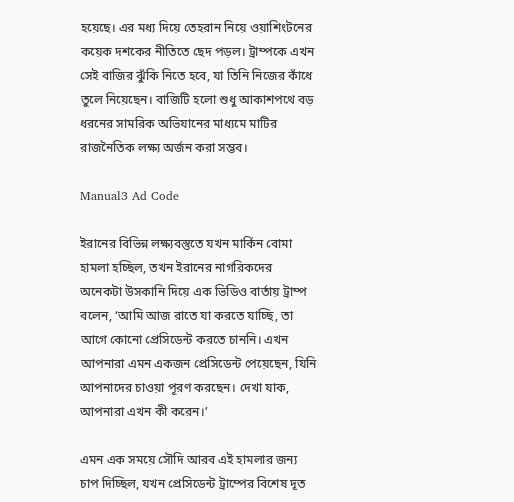হয়েছে। এর মধ্য দিয়ে তেহরান নিয়ে ওয়াশিংটনের কয়েক দশকের নীতিতে ছেদ পড়ল। ট্রাম্পকে এখন সেই বাজির ঝুঁকি নিতে হবে, যা তিনি নিজের কাঁধে তুলে নিয়েছেন। বাজিটি হলো শুধু আকাশপথে বড় ধরনের সামরিক অভিযানের মাধ্যমে মাটির রাজনৈতিক লক্ষ্য অর্জন করা সম্ভব।

Manual3 Ad Code

ইরানের বিভিন্ন লক্ষ্যবস্তুতে যখন মার্কিন বোমা হামলা হচ্ছিল, তখন ইরানের নাগরিকদের অনেকটা উসকানি দিয়ে এক ভিডিও বার্তায় ট্রাম্প বলেন, ‘আমি আজ রাতে যা করতে যাচ্ছি, তা আগে কোনো প্রেসিডেন্ট করতে চাননি। এখন আপনারা এমন একজন প্রেসিডেন্ট পেয়েছেন, যিনি আপনাদের চাওয়া পূরণ করছেন। দেখা যাক, আপনারা এখন কী করেন।’

এমন এক সময়ে সৌদি আরব এই হামলার জন্য চাপ দিচ্ছিল, যখন প্রেসিডেন্ট ট্রাম্পের বিশেষ দূত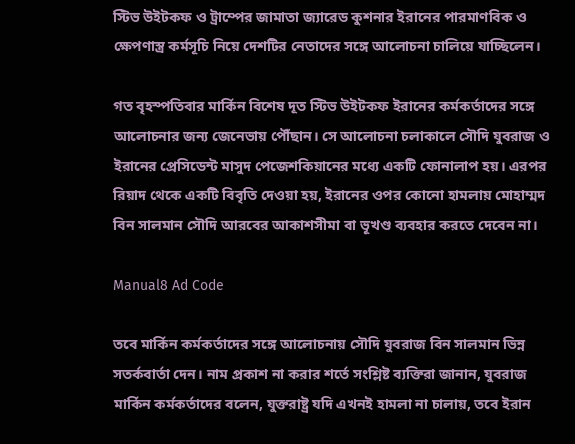স্টিভ উইটকফ ও ট্রাম্পের জামাতা জ্যারেড কুশনার ইরানের পারমাণবিক ও ক্ষেপণাস্ত্র কর্মসূচি নিয়ে দেশটির নেতাদের সঙ্গে আলোচনা চালিয়ে যাচ্ছিলেন।

গত বৃহস্পতিবার মার্কিন বিশেষ দূত স্টিভ উইটকফ ইরানের কর্মকর্তাদের সঙ্গে আলোচনার জন্য জেনেভায় পৌঁছান। সে আলোচনা চলাকালে সৌদি যুবরাজ ও ইরানের প্রেসিডেন্ট মাসুদ পেজেশকিয়ানের মধ্যে একটি ফোনালাপ হয়। এরপর রিয়াদ থেকে একটি বিবৃতি দেওয়া হয়, ইরানের ওপর কোনো হামলায় মোহাম্মদ বিন সালমান সৌদি আরবের আকাশসীমা বা ভূখণ্ড ব্যবহার করতে দেবেন না।

Manual8 Ad Code

তবে মার্কিন কর্মকর্তাদের সঙ্গে আলোচনায় সৌদি যুবরাজ বিন সালমান ভিন্ন সতর্কবার্তা দেন। নাম প্রকাশ না করার শর্তে সংশ্লিষ্ট ব্যক্তিরা জানান, যুবরাজ মার্কিন কর্মকর্তাদের বলেন, যুক্তরাষ্ট্র যদি এখনই হামলা না চালায়, তবে ইরান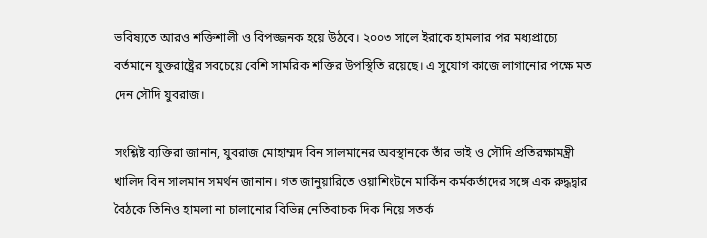ভবিষ্যতে আরও শক্তিশালী ও বিপজ্জনক হয়ে উঠবে। ২০০৩ সালে ইরাকে হামলার পর মধ্যপ্রাচ্যে বর্তমানে যুক্তরাষ্ট্রের সবচেয়ে বেশি সামরিক শক্তির উপস্থিতি রয়েছে। এ সুযোগ কাজে লাগানোর পক্ষে মত দেন সৌদি যুবরাজ।

সংশ্লিষ্ট ব্যক্তিরা জানান, যুবরাজ মোহাম্মদ বিন সালমানের অবস্থানকে তাঁর ভাই ও সৌদি প্রতিরক্ষামন্ত্রী খালিদ বিন সালমান সমর্থন জানান। গত জানুয়ারিতে ওয়াশিংটনে মার্কিন কর্মকর্তাদের সঙ্গে এক রুদ্ধদ্বার বৈঠকে তিনিও হামলা না চালানোর বিভিন্ন নেতিবাচক দিক নিয়ে সতর্ক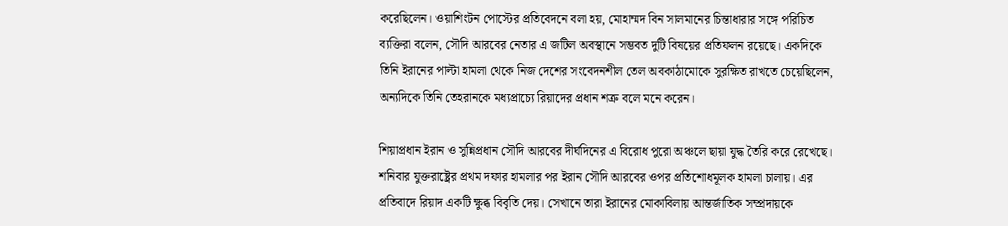করেছিলেন। ওয়াশিংটন পোস্টের প্রতিবেদনে বলা হয়, মোহাম্মদ বিন সালমানের চিন্তাধারার সঙ্গে পরিচিত ব্যক্তিরা বলেন, সৌদি আরবের নেতার এ জটিল অবস্থানে সম্ভবত দুটি বিষয়ের প্রতিফলন রয়েছে। একদিকে তিনি ইরানের পাল্টা হামলা থেকে নিজ দেশের সংবেদনশীল তেল অবকাঠামোকে সুরক্ষিত রাখতে চেয়েছিলেন, অন্যদিকে তিনি তেহরানকে মধ্যপ্রাচ্যে রিয়াদের প্রধান শত্রু বলে মনে করেন।

শিয়াপ্রধান ইরান ও সুন্নিপ্রধান সৌদি আরবের দীর্ঘদিনের এ বিরোধ পুরো অঞ্চলে ছায়া যুদ্ধ তৈরি করে রেখেছে। শনিবার যুক্তরাষ্ট্রের প্রথম দফার হামলার পর ইরান সৌদি আরবের ওপর প্রতিশোধমূলক হামলা চালায়। এর প্রতিবাদে রিয়াদ একটি ক্ষুব্ধ বিবৃতি দেয়। সেখানে তারা ইরানের মোকাবিলায় আন্তর্জাতিক সম্প্রদায়কে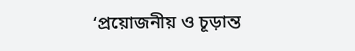‘প্রয়োজনীয় ও চূড়ান্ত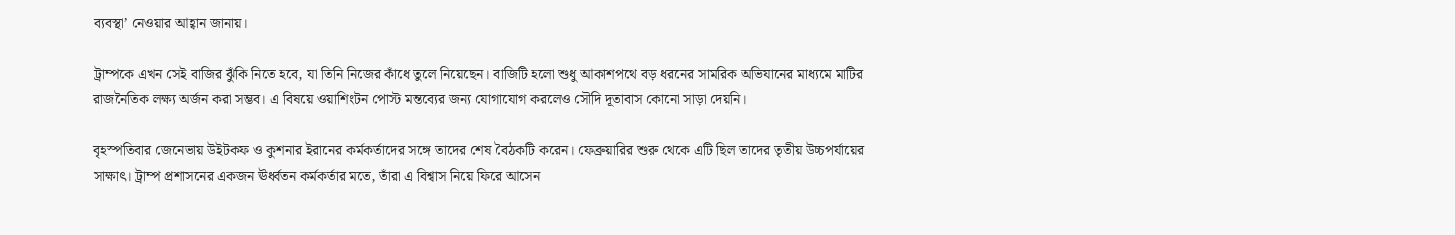ব্যবস্থা’ নেওয়ার আহ্বান জানায়।

ট্রাম্পকে এখন সেই বাজির ঝুঁকি নিতে হবে, যা তিনি নিজের কাঁধে তুলে নিয়েছেন। বাজিটি হলো শুধু আকাশপথে বড় ধরনের সামরিক অভিযানের মাধ্যমে মাটির রাজনৈতিক লক্ষ্য অর্জন করা সম্ভব। এ বিষয়ে ওয়াশিংটন পোস্ট মন্তব্যের জন্য যোগাযোগ করলেও সৌদি দূতাবাস কোনো সাড়া দেয়নি।

বৃহস্পতিবার জেনেভায় উইটকফ ও কুশনার ইরানের কর্মকর্তাদের সঙ্গে তাদের শেষ বৈঠকটি করেন। ফেব্রুয়ারির শুরু থেকে এটি ছিল তাদের তৃতীয় উচ্চপর্যায়ের সাক্ষাৎ। ট্রাম্প প্রশাসনের একজন ঊর্ধ্বতন কর্মকর্তার মতে, তাঁরা এ বিশ্বাস নিয়ে ফিরে আসেন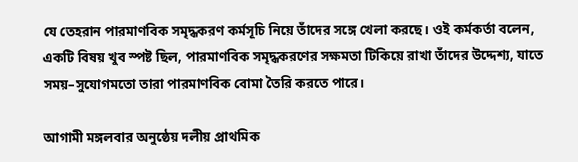যে তেহরান পারমাণবিক সমৃদ্ধকরণ কর্মসূচি নিয়ে তাঁদের সঙ্গে খেলা করছে। ওই কর্মকর্তা বলেন, একটি বিষয় খুব স্পষ্ট ছিল, পারমাণবিক সমৃদ্ধকরণের সক্ষমতা টিকিয়ে রাখা তাঁদের উদ্দেশ্য, যাতে সময়–সুযোগমতো তারা পারমাণবিক বোমা তৈরি করতে পারে।

আগামী মঙ্গলবার অনুষ্ঠেয় দলীয় প্রাথমিক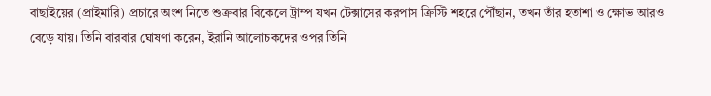বাছাইয়ের (প্রাইমারি) প্রচারে অংশ নিতে শুক্রবার বিকেলে ট্রাম্প যখন টেক্সাসের করপাস ক্রিস্টি শহরে পৌঁছান, তখন তাঁর হতাশা ও ক্ষোভ আরও বেড়ে যায়। তিনি বারবার ঘোষণা করেন, ইরানি আলোচকদের ওপর তিনি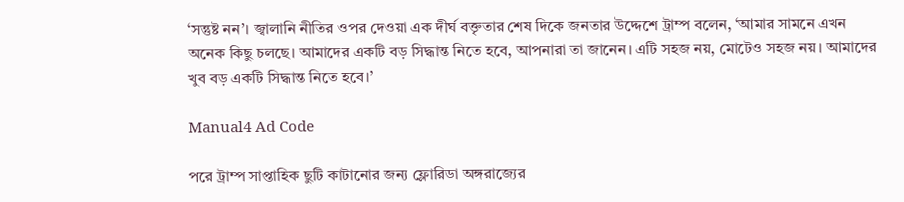‘সন্তুষ্ট নন’। জ্বালানি নীতির ওপর দেওয়া এক দীর্ঘ বক্তৃতার শেষ দিকে জনতার উদ্দেশে ট্রাম্প বলেন, ‘আমার সামনে এখন অনেক কিছু চলছে। আমাদের একটি বড় সিদ্ধান্ত নিতে হবে, আপনারা তা জানেন। এটি সহজ নয়, মোটেও সহজ নয়। আমাদের খুব বড় একটি সিদ্ধান্ত নিতে হবে।’

Manual4 Ad Code

পরে ট্রাম্প সাপ্তাহিক ছুটি কাটানোর জন্য ফ্লোরিডা অঙ্গরাজ্যের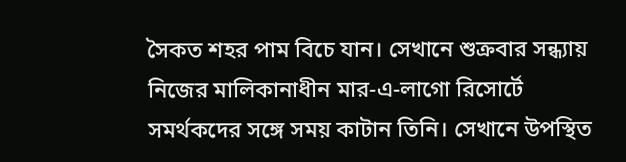সৈকত শহর পাম বিচে যান। সেখানে শুক্রবার সন্ধ্যায় নিজের মালিকানাধীন মার-এ-লাগো রিসোর্টে সমর্থকদের সঙ্গে সময় কাটান তিনি। সেখানে উপস্থিত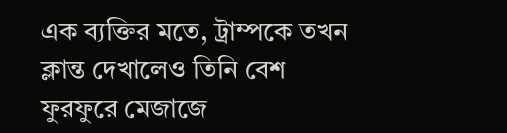এক ব্যক্তির মতে, ট্রাম্পকে তখন ক্লান্ত দেখালেও তিনি বেশ ফুরফুরে মেজাজে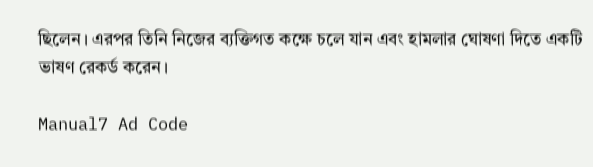ছিলেন। এরপর তিনি নিজের ব্যক্তিগত কক্ষে চলে যান এবং হামলার ঘোষণা দিতে একটি ভাষণ রেকর্ড করেন।

Manual7 Ad Code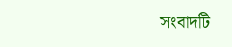সংবাদটি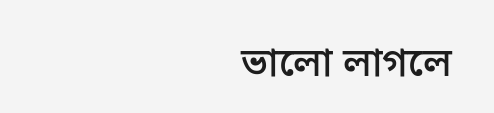ভালো লাগলে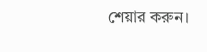শেয়ার করুন।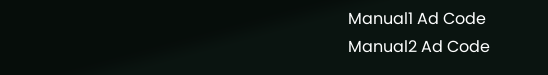Manual1 Ad Code
Manual2 Ad Code